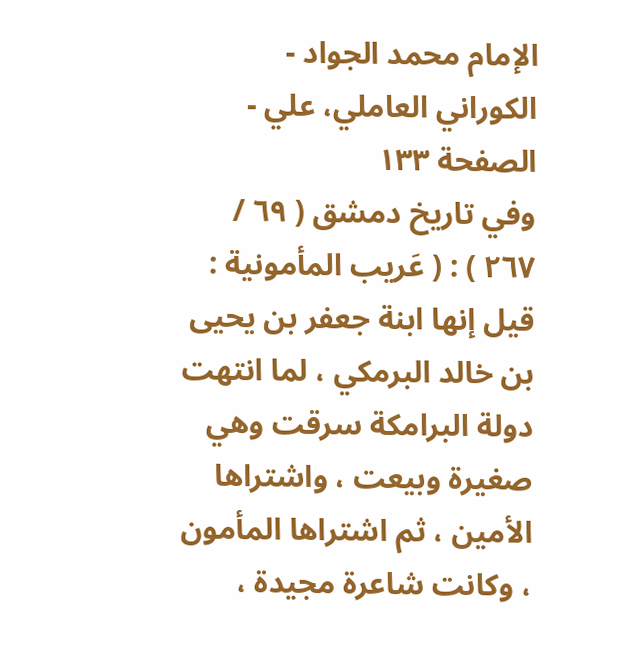الإمام محمد الجواد - الكوراني العاملي، علي - الصفحة ١٣٣
وفي تاريخ دمشق ( ٦٩ / ٢٦٧ ) : ( عَريب المأمونية : قيل إنها ابنة جعفر بن يحيى بن خالد البرمكي ، لما انتهت دولة البرامكة سرقت وهي صغيرة وبيعت ، واشتراها الأمين ، ثم اشتراها المأمون ، وكانت شاعرة مجيدة ،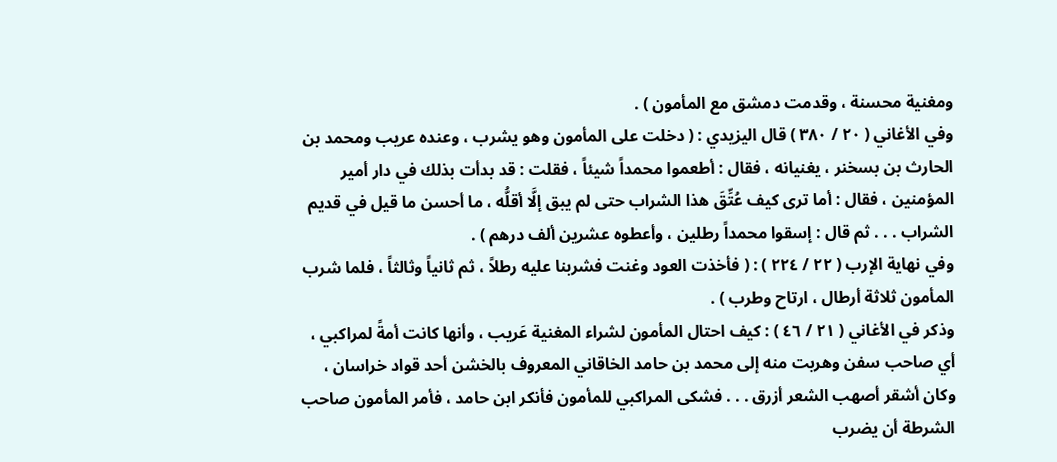ومغنية محسنة ، وقدمت دمشق مع المأمون ) .
وفي الأغاني ( ٢٠ / ٣٨٠ ) قال اليزيدي : ( دخلت على المأمون وهو يشرب ، وعنده عريب ومحمد بن الحارث بن بسخنر ، يغنيانه ، فقال : أطعموا محمداً شيئاً ، فقلت : قد بدأت بذلك في دار أمير المؤمنين ، فقال : أما ترى كيف عُتِّقَ هذا الشراب حتى لم يبق إلَّا أقلُّه ، ما أحسن ما قيل في قديم الشراب . . . ثم قال : إسقوا محمداً رطلين ، وأعطوه عشرين ألف درهم ) .
وفي نهاية الإرب ( ٢٢ / ٢٢٤ ) : ( فأخذت العود وغنت فشربنا عليه رطلاً ، ثم ثانياً وثالثاً ، فلما شرب المأمون ثلاثة أرطال ، ارتاح وطرب ) .
وذكر في الأغاني ( ٢١ / ٤٦ ) : كيف احتال المأمون لشراء المغنية عَريب ، وأنها كانت أمةً لمراكبي ، أي صاحب سفن وهربت منه إلى محمد بن حامد الخاقاني المعروف بالخشن أحد قواد خراسان ، وكان أشقر أصهب الشعر أزرق . . . فشكى المراكبي للمأمون فأنكر ابن حامد ، فأمر المأمون صاحب الشرطة أن يضرب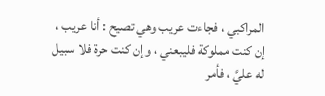المراكبي ، فجاءت عريب وهي تصيح : أنا عريب ، إن كنت مملوكة فليبعني ، وإن كنت حرة فلا سبيل له عليَّ ، فأمر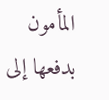المأمون بدفعها إلى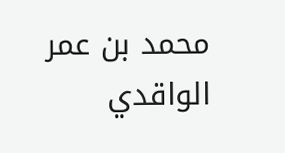محمد بن عمر الواقدي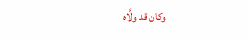وكان قد ولَّاه